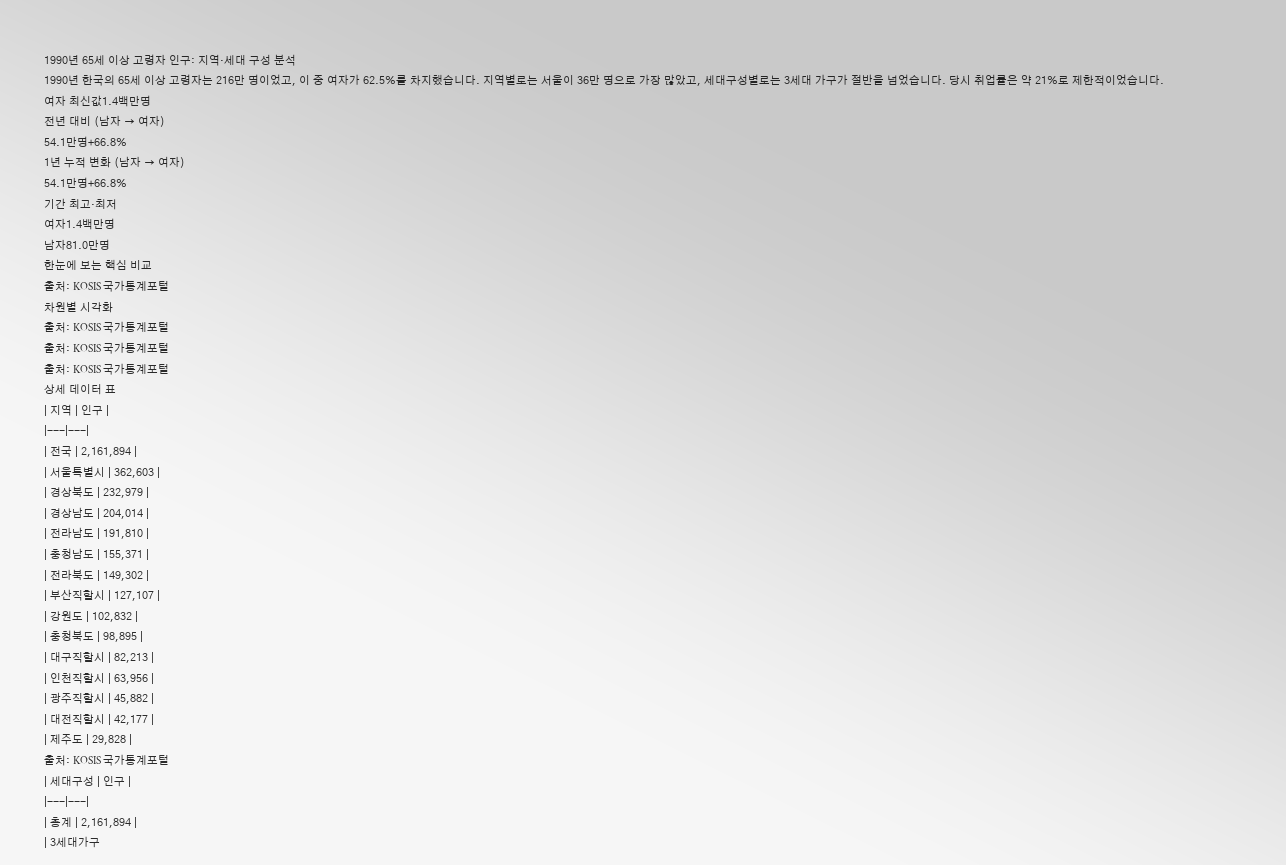1990년 65세 이상 고령자 인구: 지역·세대 구성 분석
1990년 한국의 65세 이상 고령자는 216만 명이었고, 이 중 여자가 62.5%를 차지했습니다. 지역별로는 서울이 36만 명으로 가장 많았고, 세대구성별로는 3세대 가구가 절반을 넘었습니다. 당시 취업률은 약 21%로 제한적이었습니다.
여자 최신값1.4백만명
전년 대비 (남자 → 여자)
54.1만명+66.8%
1년 누적 변화 (남자 → 여자)
54.1만명+66.8%
기간 최고·최저
여자1.4백만명
남자81.0만명
한눈에 보는 핵심 비교
출처: KOSIS 국가통계포털
차원별 시각화
출처: KOSIS 국가통계포털
출처: KOSIS 국가통계포털
출처: KOSIS 국가통계포털
상세 데이터 표
| 지역 | 인구 |
|---|---|
| 전국 | 2,161,894 |
| 서울특별시 | 362,603 |
| 경상북도 | 232,979 |
| 경상남도 | 204,014 |
| 전라남도 | 191,810 |
| 충청남도 | 155,371 |
| 전라북도 | 149,302 |
| 부산직할시 | 127,107 |
| 강원도 | 102,832 |
| 충청북도 | 98,895 |
| 대구직할시 | 82,213 |
| 인천직할시 | 63,956 |
| 광주직할시 | 45,882 |
| 대전직할시 | 42,177 |
| 제주도 | 29,828 |
출처: KOSIS 국가통계포털
| 세대구성 | 인구 |
|---|---|
| 총계 | 2,161,894 |
| 3세대가구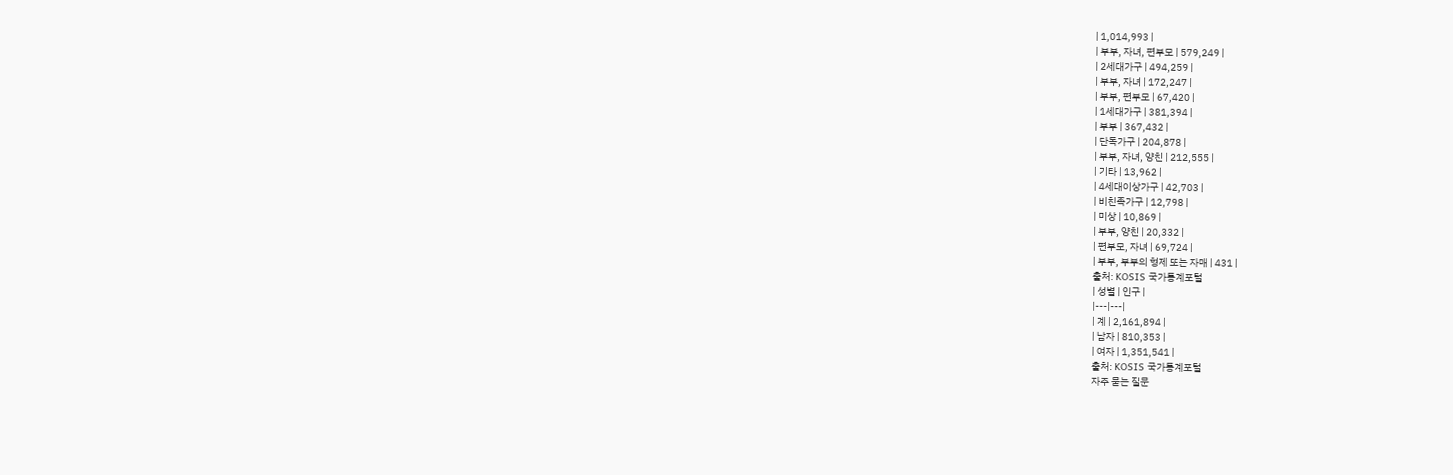| 1,014,993 |
| 부부, 자녀, 편부모 | 579,249 |
| 2세대가구 | 494,259 |
| 부부, 자녀 | 172,247 |
| 부부, 편부모 | 67,420 |
| 1세대가구 | 381,394 |
| 부부 | 367,432 |
| 단독가구 | 204,878 |
| 부부, 자녀, 양친 | 212,555 |
| 기타 | 13,962 |
| 4세대이상가구 | 42,703 |
| 비친족가구 | 12,798 |
| 미상 | 10,869 |
| 부부, 양친 | 20,332 |
| 편부모, 자녀 | 69,724 |
| 부부, 부부의 형제 또는 자매 | 431 |
출처: KOSIS 국가통계포털
| 성별 | 인구 |
|---|---|
| 계 | 2,161,894 |
| 남자 | 810,353 |
| 여자 | 1,351,541 |
출처: KOSIS 국가통계포털
자주 묻는 질문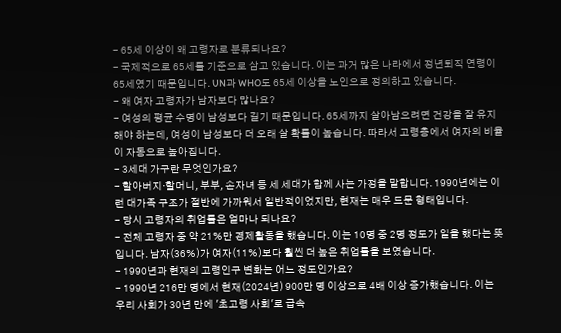- 65세 이상이 왜 고령자로 분류되나요?
- 국제적으로 65세를 기준으로 삼고 있습니다. 이는 과거 많은 나라에서 정년퇴직 연령이 65세였기 때문입니다. UN과 WHO도 65세 이상을 노인으로 정의하고 있습니다.
- 왜 여자 고령자가 남자보다 많나요?
- 여성의 평균 수명이 남성보다 길기 때문입니다. 65세까지 살아남으려면 건강을 잘 유지해야 하는데, 여성이 남성보다 더 오래 살 확률이 높습니다. 따라서 고령층에서 여자의 비율이 자동으로 높아집니다.
- 3세대 가구란 무엇인가요?
- 할아버지·할머니, 부부, 손자녀 등 세 세대가 함께 사는 가정을 말합니다. 1990년에는 이런 대가족 구조가 절반에 가까워서 일반적이었지만, 현재는 매우 드문 형태입니다.
- 당시 고령자의 취업률은 얼마나 되나요?
- 전체 고령자 중 약 21%만 경제활동을 했습니다. 이는 10명 중 2명 정도가 일을 했다는 뜻입니다. 남자(36%)가 여자(11%)보다 훨씬 더 높은 취업률을 보였습니다.
- 1990년과 현재의 고령인구 변화는 어느 정도인가요?
- 1990년 216만 명에서 현재(2024년) 900만 명 이상으로 4배 이상 증가했습니다. 이는 우리 사회가 30년 만에 '초고령 사회'로 급속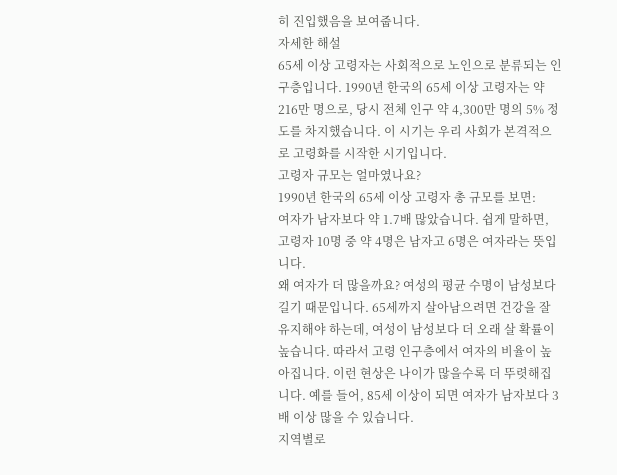히 진입했음을 보여줍니다.
자세한 해설
65세 이상 고령자는 사회적으로 노인으로 분류되는 인구층입니다. 1990년 한국의 65세 이상 고령자는 약 216만 명으로, 당시 전체 인구 약 4,300만 명의 5% 정도를 차지했습니다. 이 시기는 우리 사회가 본격적으로 고령화를 시작한 시기입니다.
고령자 규모는 얼마였나요?
1990년 한국의 65세 이상 고령자 총 규모를 보면:
여자가 남자보다 약 1.7배 많았습니다. 쉽게 말하면, 고령자 10명 중 약 4명은 남자고 6명은 여자라는 뜻입니다.
왜 여자가 더 많을까요? 여성의 평균 수명이 남성보다 길기 때문입니다. 65세까지 살아남으려면 건강을 잘 유지해야 하는데, 여성이 남성보다 더 오래 살 확률이 높습니다. 따라서 고령 인구층에서 여자의 비율이 높아집니다. 이런 현상은 나이가 많을수록 더 뚜렷해집니다. 예를 들어, 85세 이상이 되면 여자가 남자보다 3배 이상 많을 수 있습니다.
지역별로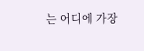는 어디에 가장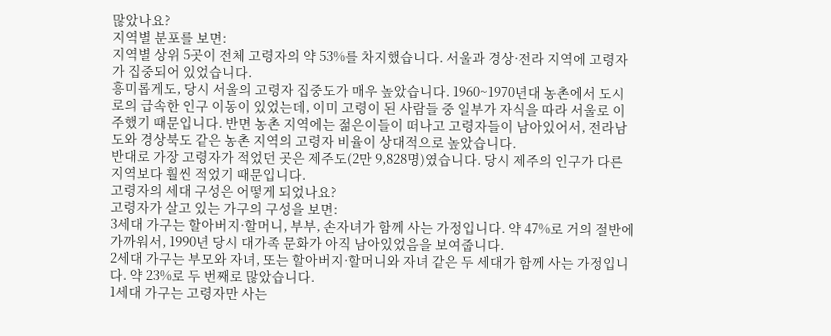많았나요?
지역별 분포를 보면:
지역별 상위 5곳이 전체 고령자의 약 53%를 차지했습니다. 서울과 경상·전라 지역에 고령자가 집중되어 있었습니다.
흥미롭게도, 당시 서울의 고령자 집중도가 매우 높았습니다. 1960~1970년대 농촌에서 도시로의 급속한 인구 이동이 있었는데, 이미 고령이 된 사람들 중 일부가 자식을 따라 서울로 이주했기 때문입니다. 반면 농촌 지역에는 젊은이들이 떠나고 고령자들이 남아있어서, 전라남도와 경상북도 같은 농촌 지역의 고령자 비율이 상대적으로 높았습니다.
반대로 가장 고령자가 적었던 곳은 제주도(2만 9,828명)였습니다. 당시 제주의 인구가 다른 지역보다 훨씬 적었기 때문입니다.
고령자의 세대 구성은 어떻게 되었나요?
고령자가 살고 있는 가구의 구성을 보면:
3세대 가구는 할아버지·할머니, 부부, 손자녀가 함께 사는 가정입니다. 약 47%로 거의 절반에 가까워서, 1990년 당시 대가족 문화가 아직 남아있었음을 보여줍니다.
2세대 가구는 부모와 자녀, 또는 할아버지·할머니와 자녀 같은 두 세대가 함께 사는 가정입니다. 약 23%로 두 번째로 많았습니다.
1세대 가구는 고령자만 사는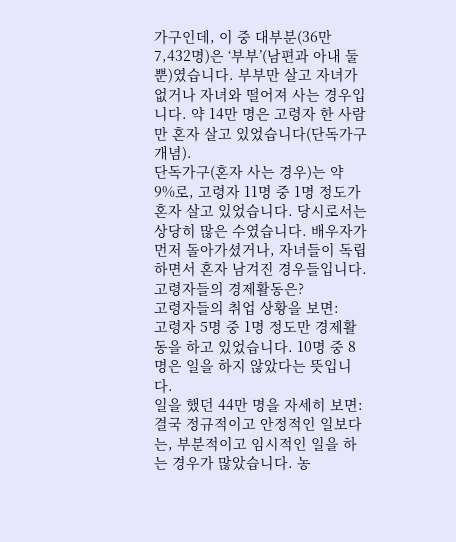가구인데, 이 중 대부분(36만 7,432명)은 ‘부부’(남편과 아내 둘뿐)였습니다. 부부만 살고 자녀가 없거나 자녀와 떨어져 사는 경우입니다. 약 14만 명은 고령자 한 사람만 혼자 살고 있었습니다(단독가구 개념).
단독가구(혼자 사는 경우)는 약 9%로, 고령자 11명 중 1명 정도가 혼자 살고 있었습니다. 당시로서는 상당히 많은 수였습니다. 배우자가 먼저 돌아가셨거나, 자녀들이 독립하면서 혼자 남겨진 경우들입니다.
고령자들의 경제활동은?
고령자들의 취업 상황을 보면:
고령자 5명 중 1명 정도만 경제활동을 하고 있었습니다. 10명 중 8명은 일을 하지 않았다는 뜻입니다.
일을 했던 44만 명을 자세히 보면:
결국 정규적이고 안정적인 일보다는, 부분적이고 임시적인 일을 하는 경우가 많았습니다. 농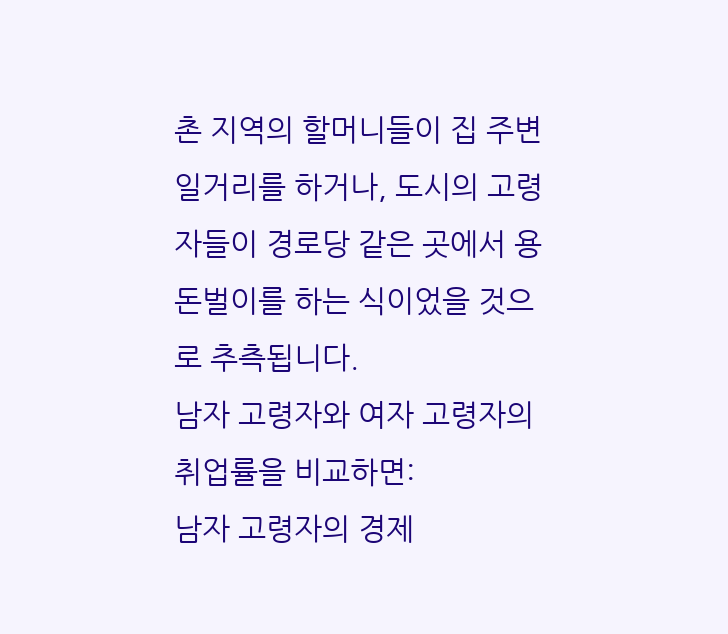촌 지역의 할머니들이 집 주변 일거리를 하거나, 도시의 고령자들이 경로당 같은 곳에서 용돈벌이를 하는 식이었을 것으로 추측됩니다.
남자 고령자와 여자 고령자의 취업률을 비교하면:
남자 고령자의 경제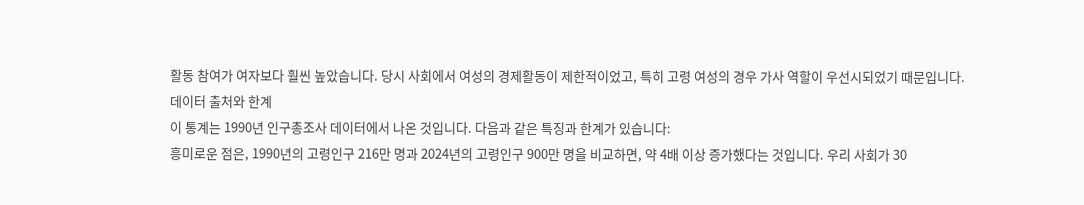활동 참여가 여자보다 훨씬 높았습니다. 당시 사회에서 여성의 경제활동이 제한적이었고, 특히 고령 여성의 경우 가사 역할이 우선시되었기 때문입니다.
데이터 출처와 한계
이 통계는 1990년 인구총조사 데이터에서 나온 것입니다. 다음과 같은 특징과 한계가 있습니다:
흥미로운 점은, 1990년의 고령인구 216만 명과 2024년의 고령인구 900만 명을 비교하면, 약 4배 이상 증가했다는 것입니다. 우리 사회가 30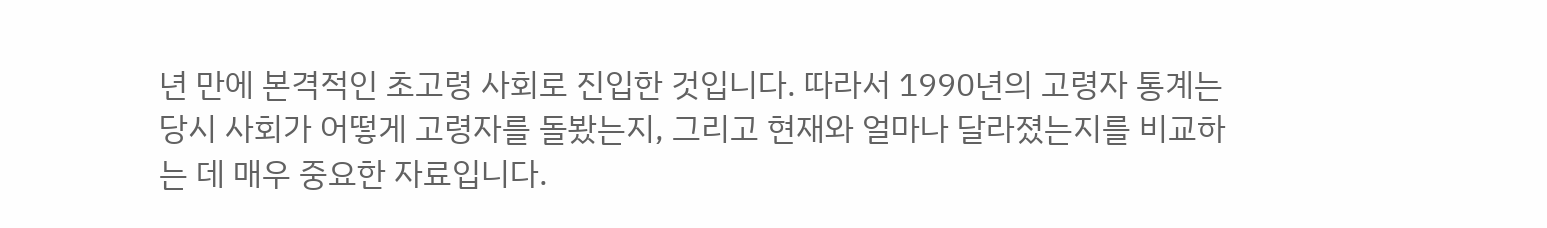년 만에 본격적인 초고령 사회로 진입한 것입니다. 따라서 1990년의 고령자 통계는 당시 사회가 어떻게 고령자를 돌봤는지, 그리고 현재와 얼마나 달라졌는지를 비교하는 데 매우 중요한 자료입니다.